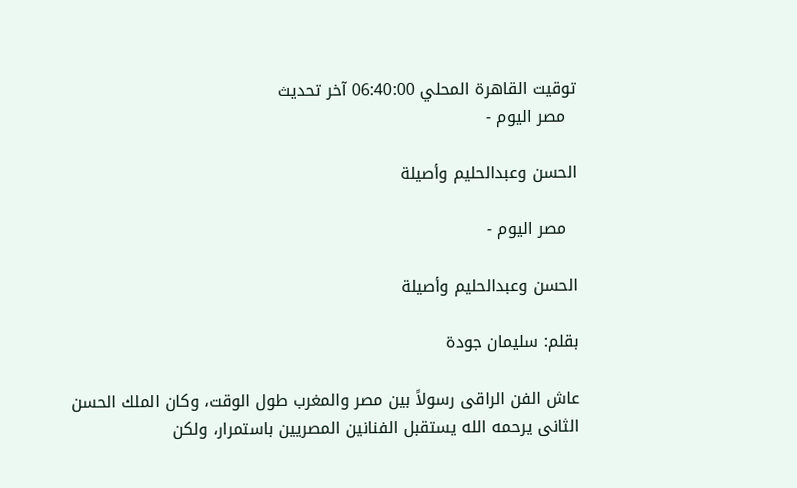توقيت القاهرة المحلي 06:40:00 آخر تحديث
  مصر اليوم -

الحسن وعبدالحليم وأصيلة

  مصر اليوم -

الحسن وعبدالحليم وأصيلة

بقلم: سليمان جودة

عاش الفن الراقى رسولاً بين مصر والمغرب طول الوقت، وكان الملك الحسن الثانى يرحمه الله يستقبل الفنانين المصريين باستمرار، ولكن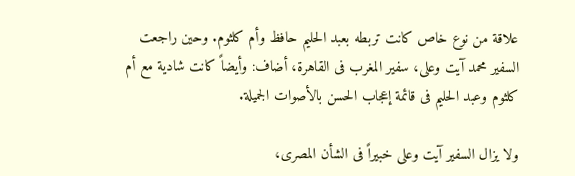علاقة من نوع خاص كانت تربطه بعبد الحليم حافظ وأم كلثوم. وحين راجعت السفير محمد آيت وعلى، سفير المغرب فى القاهرة، أضاف: وأيضاً كانت شادية مع أم كلثوم وعبد الحليم فى قائمة إعجاب الحسن بالأصوات الجميلة.

ولا يزال السفير آيت وعلى خبيراً فى الشأن المصرى،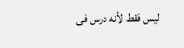ليس فقط لأنه درس فى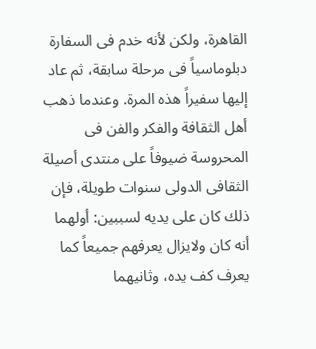القاهرة، ولكن لأنه خدم فى السفارة دبلوماسياً فى مرحلة سابقة، ثم عاد إليها سفيراً هذه المرة. وعندما ذهب أهل الثقافة والفكر والفن فى المحروسة ضيوفاً على منتدى أصيلة الثقافى الدولى سنوات طويلة، فإن ذلك كان على يديه لسببين: أولهما أنه كان ولايزال يعرفهم جميعاً كما يعرف كف يده، وثانيهما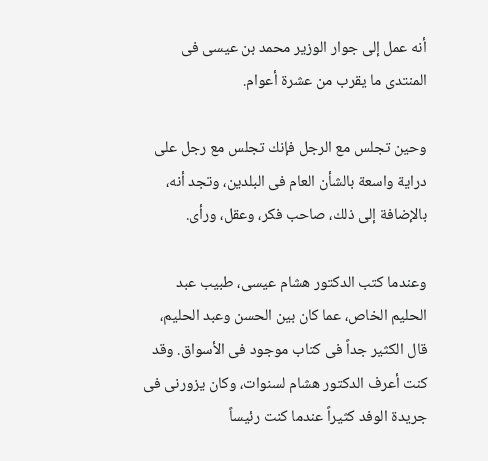أنه عمل إلى جوار الوزير محمد بن عيسى فى المنتدى ما يقرب من عشرة أعوام.

وحين تجلس مع الرجل فإنك تجلس مع رجل على دراية واسعة بالشأن العام فى البلدين، وتجد أنه، بالإضافة إلى ذلك، صاحب فكر، وعقل، ورأى.

وعندما كتب الدكتور هشام عيسى، طبيب عبد الحليم الخاص، عما كان بين الحسن وعبد الحليم، قال الكثير جداً فى كتاب موجود فى الأسواق. وقد كنت أعرف الدكتور هشام لسنوات، وكان يزورنى فى جريدة الوفد كثيراً عندما كنت رئيساً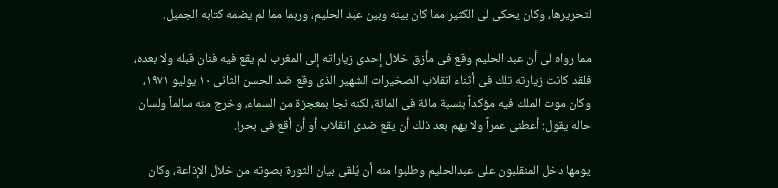لتحريرها، وكان يحكى لى الكثير مما كان بينه وبين عبد الحليم، وربما مما لم يضمه كتابه الجميل.

مما رواه لى أن عبد الحليم وقع فى مأزق خلال إحدى زياراته إلى المغرب لم يقع فيه فنان قبله ولا بعده، فلقد كانت زيارته تلك فى أثناء انقلاب الصخيرات الشهير الذى وقع ضد الحسن الثانى ١٠ يوليو ١٩٧١، وكان موت الملك فيه مؤكداً بنسبة مائة فى المائة، لكنه نجا بمعجزة من السماء، وخرج منه سالماً ولسان حاله يقول: أعطنى عمراً ولا يهم بعد ذلك أن يقع ضدى انقلاب أو أن أقع فى بحر!.

يومها دخل المنقلبون على عبدالحليم وطلبوا منه أن يُلقى بيان الثورة بصوته من خلال الإذاعة، وكان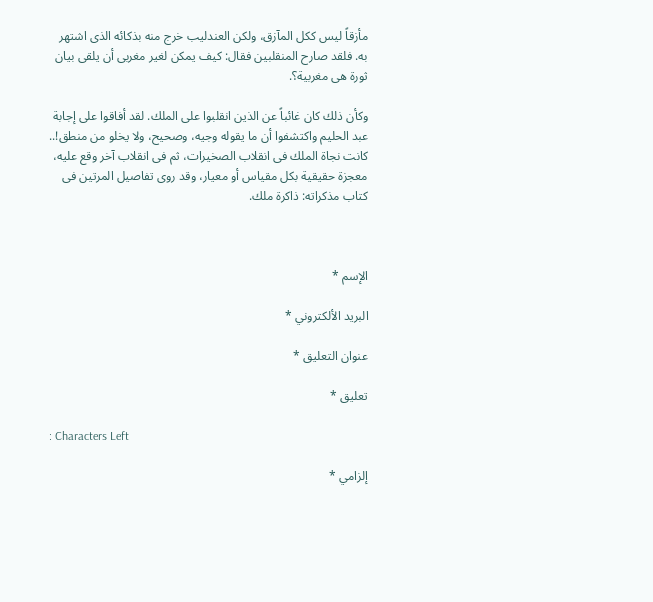مأزقاً ليس ككل المآزق، ولكن العندليب خرج منه بذكائه الذى اشتهر به. فلقد صارح المنقلبين فقال: كيف يمكن لغير مغربى أن يلقى بيان ثورة هى مغربية؟.

وكأن ذلك كان غائباً عن الذين انقلبوا على الملك. لقد أفاقوا على إجابة عبد الحليم واكتشفوا أن ما يقوله وجيه، وصحيح، ولا يخلو من منطق!.. كانت نجاة الملك فى انقلاب الصخيرات، ثم فى انقلاب آخر وقع عليه، معجزة حقيقية بكل مقياس أو معيار، وقد روى تفاصيل المرتين فى كتاب مذكراته: ذاكرة ملك.



الإسم *

البريد الألكتروني *

عنوان التعليق *

تعليق *

: Characters Left

إلزامي *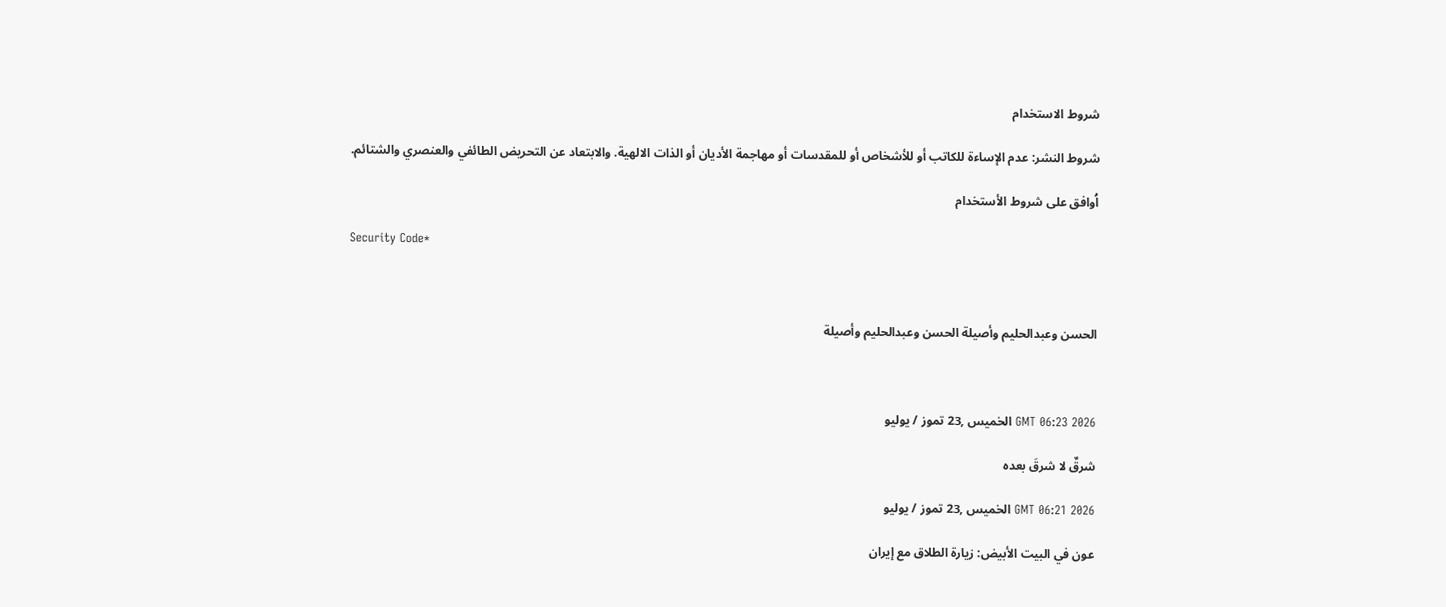شروط الاستخدام

شروط النشر: عدم الإساءة للكاتب أو للأشخاص أو للمقدسات أو مهاجمة الأديان أو الذات الالهية. والابتعاد عن التحريض الطائفي والعنصري والشتائم.

اُوافق على شروط الأستخدام

Security Code*



الحسن وعبدالحليم وأصيلة الحسن وعبدالحليم وأصيلة



GMT 06:23 2026 الخميس ,23 تموز / يوليو

شرقٌ لا شرقَ بعده

GMT 06:21 2026 الخميس ,23 تموز / يوليو

عون في البيت الأبيض: زيارة الطلاق مع إيران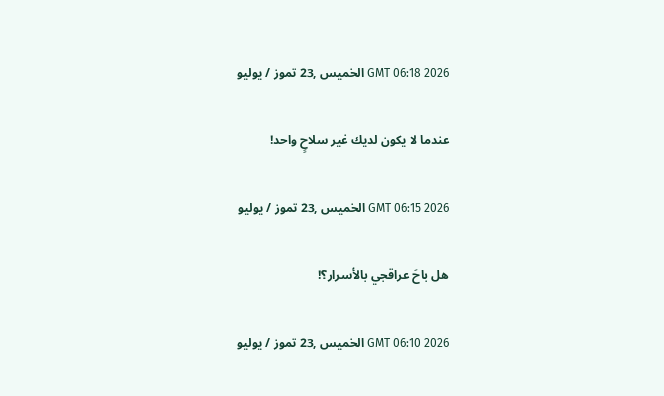GMT 06:18 2026 الخميس ,23 تموز / يوليو

عندما لا يكون لديك غير سلاحٍ واحد!

GMT 06:15 2026 الخميس ,23 تموز / يوليو

هل باحَ عراقجي بالأسرار؟!

GMT 06:10 2026 الخميس ,23 تموز / يوليو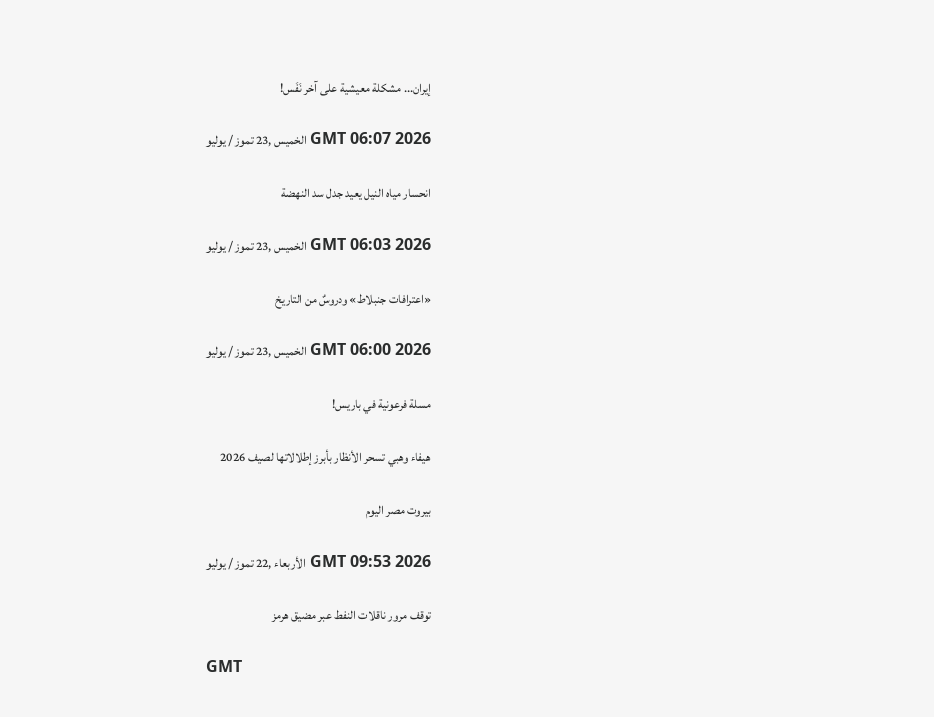إيران... مشكلة معيشية على آخر نَفَس!

GMT 06:07 2026 الخميس ,23 تموز / يوليو

انحسار مياه النيل يعيد جدل سد النهضة

GMT 06:03 2026 الخميس ,23 تموز / يوليو

«اعترافات جنبلاط» ودروسٌ من التاريخ

GMT 06:00 2026 الخميس ,23 تموز / يوليو

مسلة فرعونية في باريس!

هيفاء وهبي تسحر الأنظار بأبرز إطلالاتها لصيف 2026

بيروت مصر اليوم

GMT 09:53 2026 الأربعاء ,22 تموز / يوليو

توقف مرور ناقلات النفط عبر مضيق هرمز

GMT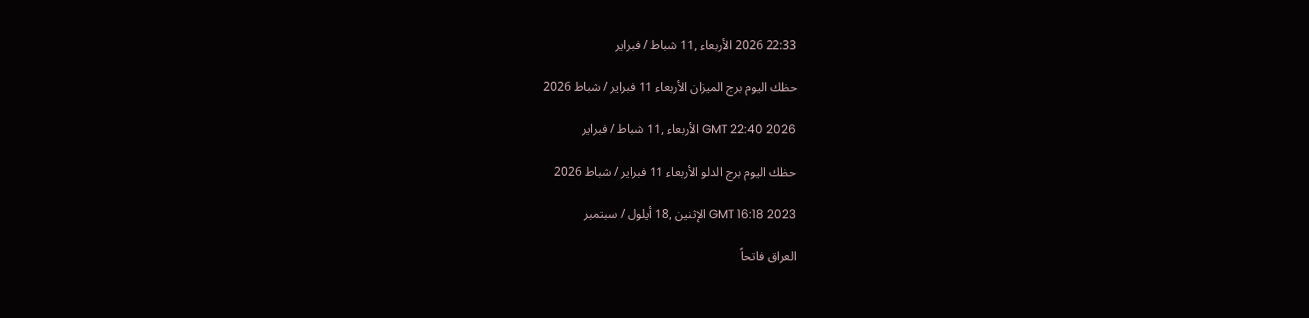22:33 2026 الأربعاء ,11 شباط / فبراير

حظك اليوم برج الميزان الأربعاء 11 فبراير / شباط 2026

GMT 22:40 2026 الأربعاء ,11 شباط / فبراير

حظك اليوم برج الدلو الأربعاء 11 فبراير / شباط 2026

GMT 16:18 2023 الإثنين ,18 أيلول / سبتمبر

العراق فاتحاً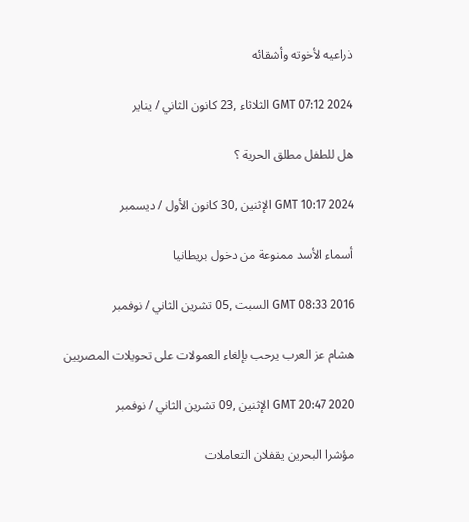ذراعيه لأخوته وأشقائه

GMT 07:12 2024 الثلاثاء ,23 كانون الثاني / يناير

هل للطفل مطلق الحرية ؟

GMT 10:17 2024 الإثنين ,30 كانون الأول / ديسمبر

أسماء الأسد ممنوعة من دخول بريطانيا

GMT 08:33 2016 السبت ,05 تشرين الثاني / نوفمبر

هشام عز العرب يرحب بإلغاء العمولات على تحويلات المصريين

GMT 20:47 2020 الإثنين ,09 تشرين الثاني / نوفمبر

مؤشرا البحرين يقفلان التعاملات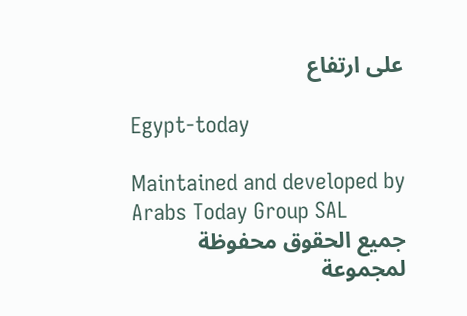على ارتفاع

Egypt-today

Maintained and developed by Arabs Today Group SAL
جميع الحقوق محفوظة لمجموعة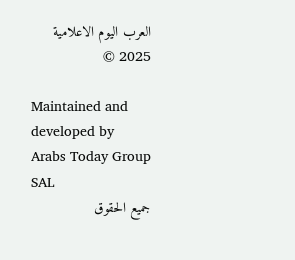العرب اليوم الاعلامية 2025 ©

Maintained and developed by Arabs Today Group SAL
جميع الحقوق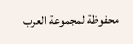محفوظة لمجموعة العرب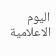اليوم الاعلامية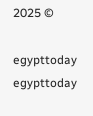2025 ©

egypttoday egypttoday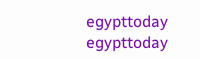egypttoday egypttoday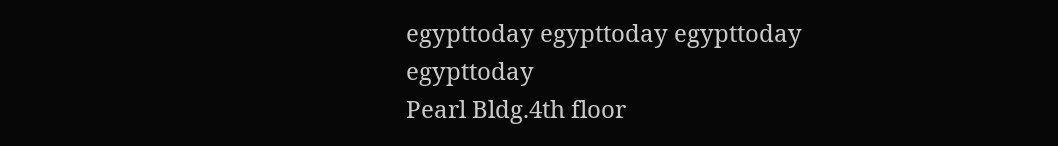egypttoday egypttoday egypttoday
egypttoday
Pearl Bldg.4th floor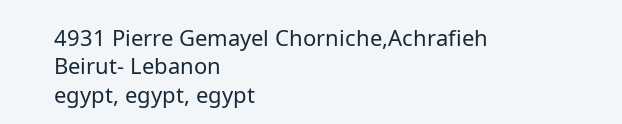4931 Pierre Gemayel Chorniche,Achrafieh Beirut- Lebanon
egypt, egypt, egypt